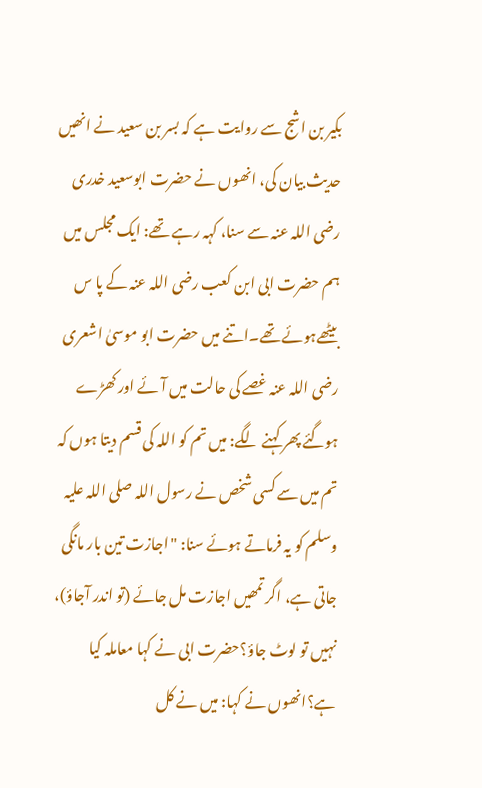بکیر بن اشج سے روایت ہے کہ بسر بن سعید نے انھیں حدیث بیان کی، انھوں نے حضرت ابوسعید خدری رضی اللہ عنہ سے سنا، کہہ رہے تھے: ایک مجلس میں ہم حضرت ابی ابن کعب رضی اللہ عنہ کے پا س بیٹھےہوئے تھے۔اتنے میں حضرت ابو موسیٰ اشعری رضی اللہ عنہ غصے کی حالت میں آئے اور کھڑے ہوگئے پھر کہنے لگے: میں تم کو اللہ کی قسم دیتا ہوں کہ تم میں سے کسی شخص نے رسول اللہ صلی اللہ علیہ وسلم کو یہ فرماتے ہوئے سنا: "اجازت تین بار مانگی جاتی ہے، اگر تمھیں اجازت مل جائے (تو اندر آجاؤ)، نہیں تو لوٹ جاؤ؟حضرت ابی نے کہا معاملہ کیا ہے؟انھوں نے کہا: میں نے کل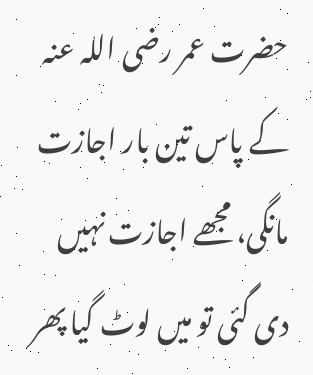حضرت عمر رضی اللہ عنہ کے پاس تین بار اجازت مانگی، مجھے اجازت نہیں دی گئی تو میں لوٹ گیا پھر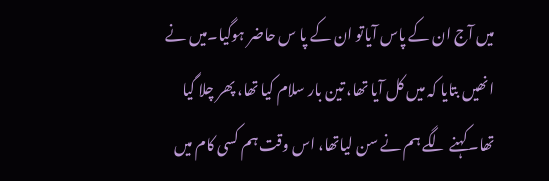میں آج ان کے پاس آیاتو ان کے پا س حاضر ہوگیا۔میں نے انھیں بتایا کہ میں کل آیا تھا، تین بار سلام کیا تھا، پھر چلا گیا تھا۔کہنے لگے ہم نے سن لیاتھا، اس وقت ہم کسی کام میں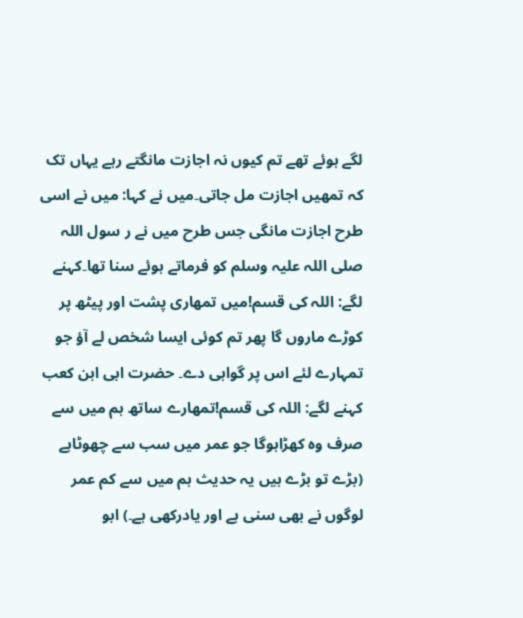لگے ہوئے تھے تم کیوں نہ اجازت مانگتے رہے یہاں تک کہ تمھیں اجازت مل جاتی۔میں نے کہا: میں نے اسی طرح اجازت مانگی جس طرح میں نے ر سول اللہ صلی اللہ علیہ وسلم کو فرماتے ہوئے سنا تھا۔کہنے لگے: اللہ کی قسم!میں تمھاری پشت اور پیٹھ پر کوڑے ماروں گا پھر تم کوئی ایسا شخص لے آؤ جو تمہارے لئے اس پر گواہی دے۔ حضرت ابی ابن کعب کہنے لگے: اللہ کی قسم!تمھارے ساتھ ہم میں سے صرف وہ کھڑاہوگا جو عمر میں سب سے چھوٹاہے (بڑے تو بڑے ہیں یہ حدیث ہم میں سے کم عمر لوگوں نے بھی سنی ہے اور یادرکھی ہے۔) ابو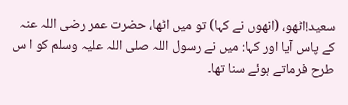سعید!اٹھو، (انھوں نے کہا) تو میں اٹھا، حضرت عمر رضی اللہ عنہ کے پاس آیا اور کہا: میں نے رسول اللہ صلی اللہ علیہ وسلم کو ا س طرح فرماتے ہوئے سنا تھا۔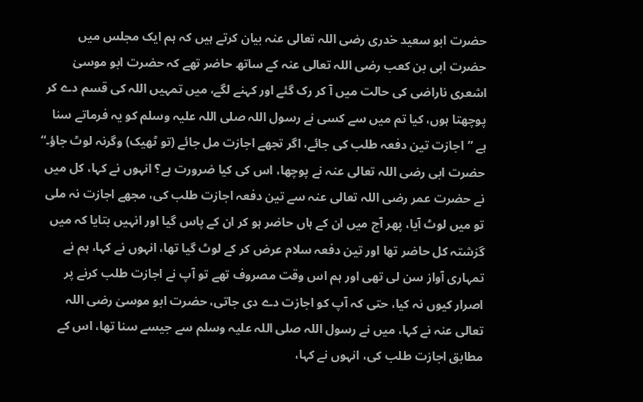حضرت ابو سعید خدری رضی اللہ تعالی عنہ بیان کرتے ہیں کہ ہم ایک مجلس میں حضرت ابی بن کعب رضی اللہ تعالی عنہ کے ساتھ حاضر تھے کہ حضرت ابو موسیٰ اشعری ناراضی کی حالت میں آ کر رک گئے اور کہنے لگے، میں تمہیں اللہ کی قسم دے کر پوچھتا ہوں، کیا تم میں سے کسی نے رسول اللہ صلی اللہ علیہ وسلم کو یہ فرماتے سنا ہے ”اجازت تین دفعہ طلب کی جائے، اگر تجھے اجازت مل جائے (تو ٹھیک) وگرنہ لوٹ جاؤ۔“ حضرت ابی رضی اللہ تعالی عنہ نے پوچھا، اس کی کیا ضرورت ہے؟ انہوں نے کہا، کل میں نے حضرت عمر رضی اللہ تعالی عنہ سے تین دفعہ اجازت طلب کی، مجھے اجازت نہ ملی تو میں لوٹ آیا، پھر آج میں ان کے ہاں حاضر ہو کر ان کے پاس گیا اور انہیں بتایا کہ میں گزشتہ کل حاضر تھا اور تین دفعہ سلام عرض کر کے لوٹ گیا تھا، انہوں نے کہا، ہم نے تمہاری آواز سن لی تھی اور ہم اس وقت مصروف تھے تو آپ نے اجازت طلب کرنے پر اصرار کیوں نہ کیا، حتی کہ آپ کو اجازت دے دی جاتی، حضرت ابو موسیٰ رضی اللہ تعالی عنہ نے کہا، میں نے رسول اللہ صلی اللہ علیہ وسلم سے جیسے سنا تھا، اس کے مطابق اجازت طلب کی، انہوں نے کہا،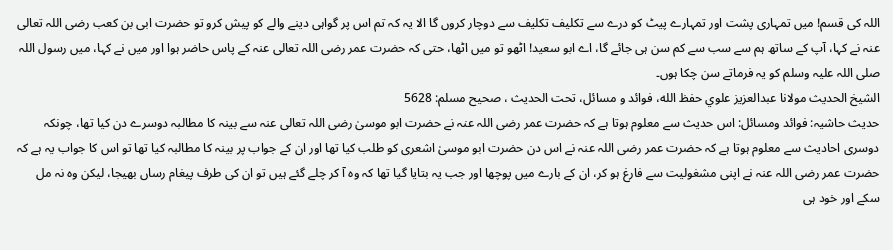اللہ کی قسم! میں تمہاری پشت اور تمہارے پیٹ کو درے سے تکلیف تکلیف سے دوچار کروں گا الا یہ کہ تم اس پر گواہی دینے والے کو پیش کرو تو حضرت ابی بن کعب رضی اللہ تعالی عنہ نے کہا، آپ کے ساتھ ہم سے سب سے کم سن ہی جائے گا، اے ابو سعید! اٹھو تو میں اٹھا، حتی کہ حضرت عمر رضی اللہ تعالی عنہ کے پاس حاضر ہوا اور میں نے کہا، میں رسول اللہ صلی اللہ علیہ وسلم کو یہ فرماتے سن چکا ہوں۔
الشيخ الحديث مولانا عبدالعزيز علوي حفظ الله، فوائد و مسائل، تحت الحديث ، صحيح مسلم: 5628
حدیث حاشیہ: فوائد ومسائل: اس حدیث سے معلوم ہوتا ہے کہ حضرت عمر رضی اللہ عنہ نے حضرت ابو موسیٰ رضی اللہ تعالی عنہ سے بینہ کا مطالبہ دوسرے دن کیا تھا، چونکہ دوسری احادیث سے معلوم ہوتا ہے کہ حضرت عمر رضی اللہ عنہ نے اس دن حضرت ابو موسیٰ اشعری کو طلب کیا تھا اور ان کے جواب پر بینہ کا مطالبہ کیا تھا تو اس کا جواب یہ ہے کہ حضرت عمر رضی اللہ عنہ نے اپنی مشغولیت سے فارغ ہو کر، ان کے بارے میں پوچھا اور جب یہ بتایا گیا تھا کہ وہ آ کر چلے گئے ہیں تو ان کی طرف پیغام رساں بھیجا، لیکن وہ نہ مل سکے اور خود ہی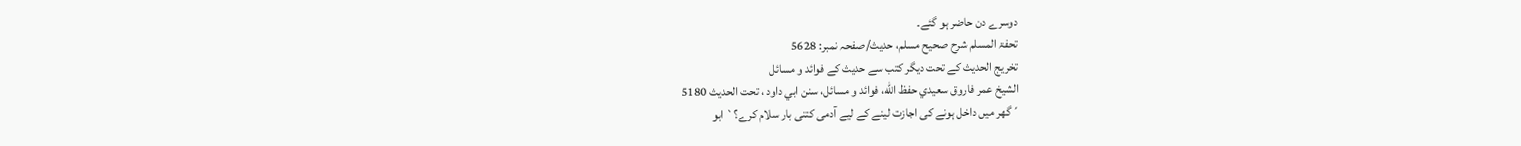دوسرے دن حاضر ہو گئے۔
تحفۃ المسلم شرح صحیح مسلم، حدیث/صفحہ نمبر: 5628
تخریج الحدیث کے تحت دیگر کتب سے حدیث کے فوائد و مسائل
الشيخ عمر فاروق سعيدي حفظ الله، فوائد و مسائل، سنن ابي داود ، تحت الحديث 5180
´گھر میں داخل ہونے کی اجازت لینے کے لیے آدمی کتنی بار سلام کرے؟` ابو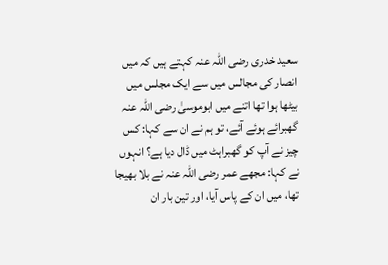سعید خدری رضی اللہ عنہ کہتے ہیں کہ میں انصار کی مجالس میں سے ایک مجلس میں بیٹھا ہوا تھا اتنے میں ابوموسیٰ رضی اللہ عنہ گھبرائے ہوئے آئے، تو ہم نے ان سے کہا: کس چیز نے آپ کو گھبراہٹ میں ڈال دیا ہے؟ انہوں نے کہا: مجھے عمر رضی اللہ عنہ نے بلا بھیجا تھا، میں ان کے پاس آیا، اور تین بار ان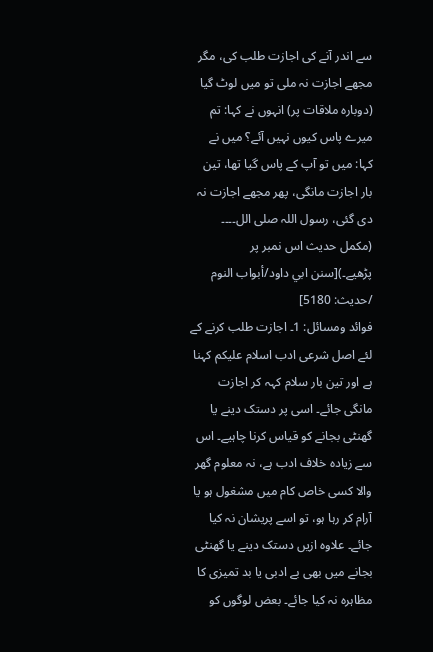سے اندر آنے کی اجازت طلب کی، مگر مجھے اجازت نہ ملی تو میں لوٹ گیا (دوبارہ ملاقات پر) انہوں نے کہا: تم میرے پاس کیوں نہیں آئے؟ میں نے کہا: میں تو آپ کے پاس گیا تھا، تین بار اجازت مانگی، پھر مجھے اجازت نہ دی گئی، رسول اللہ صلی الل۔۔۔۔ (مکمل حدیث اس نمبر پر پڑھیے۔)[سنن ابي داود/أبواب النوم /حدیث: 5180]
فوائد ومسائل: 1۔ اجازت طلب کرنے کے لئے اصل شرعی ادب اسلام علیکم کہنا ہے اور تین بار سلام کہہ کر اجازت مانگی جائے۔ اسی پر دستک دینے یا گھنٹی بجانے کو قیاس کرنا چاہیے۔ اس سے زیادہ خلاف ادب ہے، نہ معلوم گھر والا کسی خاص کام میں مشغول ہو یا آرام کر رہا ہو، تو اسے پریشان نہ کیا جائے۔ علاوہ ازیں دستک دینے یا گھنٹی بجانے میں بھی بے ادبی یا بد تمیزی کا مظاہرہ نہ کیا جائے۔ بعض لوگوں کو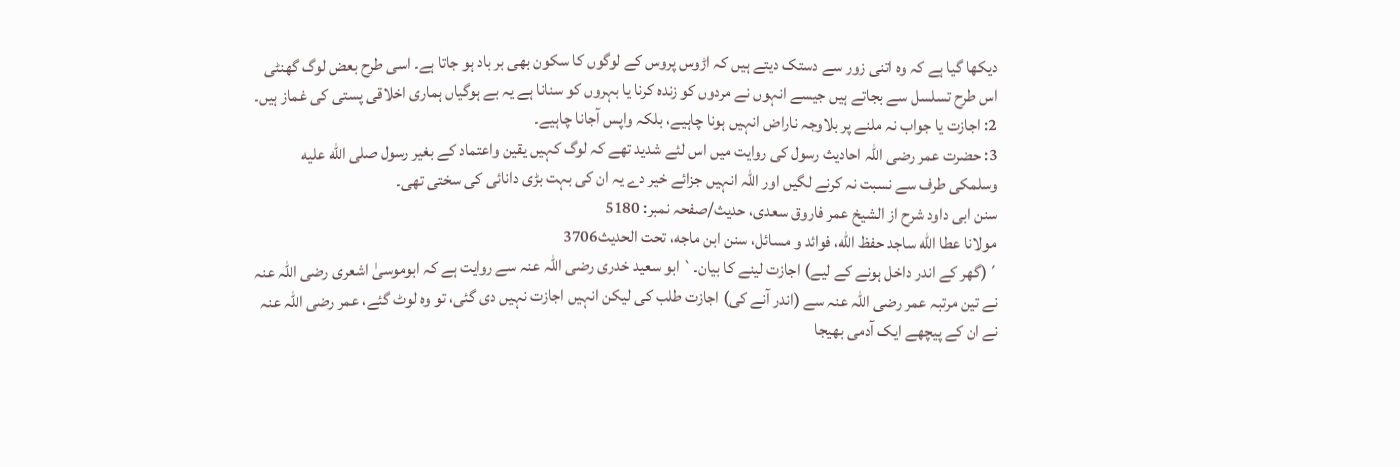دیکھا گیا ہے کہ وہ اتنی زور سے دستک دیتے ہیں کہ اڑوس پروس کے لوگوں کا سکون بھی بر باد ہو جاتا ہے۔ اسی طرح بعض لوگ گھنٹی اس طرح تسلسل سے بجاتے ہیں جیسے انہوں نے مردوں کو زندہ کرنا یا بہروں کو سنانا ہے یہ بے ہوگیاں ہماری اخلاقی پستی کی غماز ہیں۔
2: اجازت یا جواب نہ ملنے پر بلاوجہ ناراض انہیں ہونا چاہیے، بلکہ واپس آجانا چاہیے۔
3: حضرت عمر رضی اللہ احادیث رسول کی روایت میں اس لئے شدید تھے کہ لوگ کہیں یقین واعتماد کے بغیر رسول صلى الله عليه وسلمکی طرف سے نسبت نہ کرنے لگیں اور اللہ انہیں جزائے خیر دے یہ ان کی بہت بڑی دانائی کی سختی تھی۔
سنن ابی داود شرح از الشیخ عمر فاروق سعدی، حدیث/صفحہ نمبر: 5180
مولانا عطا الله ساجد حفظ الله، فوائد و مسائل، سنن ابن ماجه، تحت الحديث3706
´(گھر کے اندر داخل ہونے کے لیے) اجازت لینے کا بیان۔` ابو سعید خدری رضی اللہ عنہ سے روایت ہے کہ ابوموسیٰ اشعری رضی اللہ عنہ نے تین مرتبہ عمر رضی اللہ عنہ سے (اندر آنے کی) اجازت طلب کی لیکن انہیں اجازت نہیں دی گئی، تو وہ لوٹ گئے، عمر رضی اللہ عنہ نے ان کے پیچھے ایک آدمی بھیجا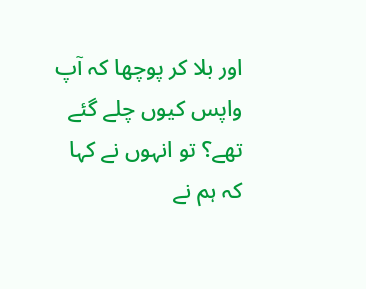اور بلا کر پوچھا کہ آپ واپس کیوں چلے گئے تھے؟ تو انہوں نے کہا کہ ہم نے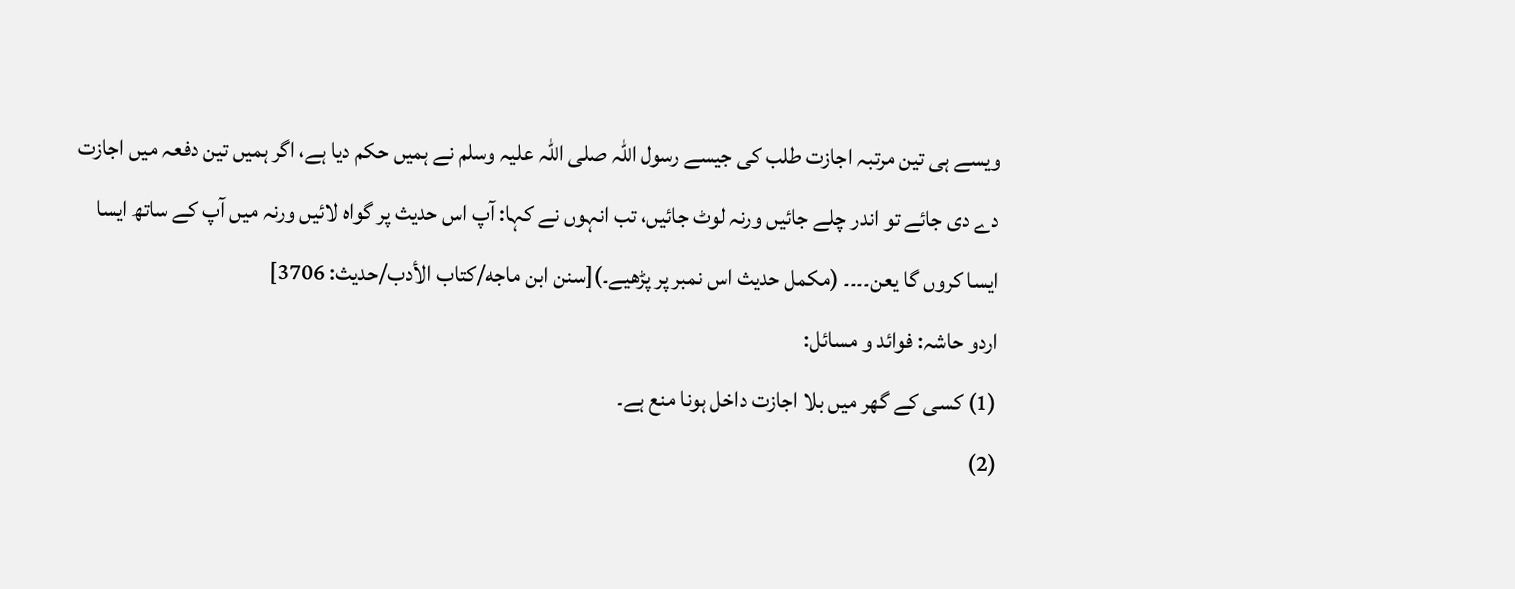ویسے ہی تین مرتبہ اجازت طلب کی جیسے رسول اللہ صلی اللہ علیہ وسلم نے ہمیں حکم دیا ہے، اگر ہمیں تین دفعہ میں اجازت دے دی جائے تو اندر چلے جائیں ورنہ لوٹ جائیں، تب انہوں نے کہا: آپ اس حدیث پر گواہ لائیں ورنہ میں آپ کے ساتھ ایسا ایسا کروں گا یعن۔۔۔۔ (مکمل حدیث اس نمبر پر پڑھیے۔)[سنن ابن ماجه/كتاب الأدب/حدیث: 3706]
اردو حاشہ: فوائد و مسائل:
(1) کسی کے گھر میں بلا اجازت داخل ہونا منع ہے۔
(2)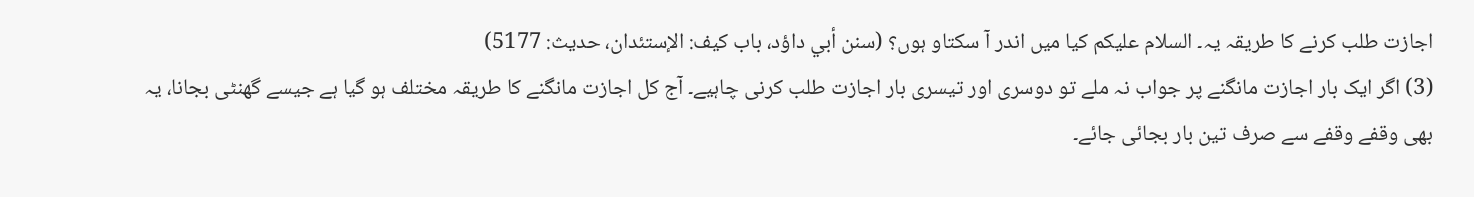اجازت طلب کرنے کا طریقہ یہ۔ السلام علیکم کیا میں اندر آ سکتاو ہوں؟ (سنن أبي داؤد، باب كيف: الإستئدان، حديث: 5177)
(3) اگر ایک بار اجازت مانگنے پر جواب نہ ملے تو دوسری اور تیسری بار اجازت طلب کرنی چاہیے۔ آج کل اجازت مانگنے کا طریقہ مختلف ہو گیا ہے جیسے گھنٹی بجانا، یہ بھی وقفے وقفے سے صرف تین بار بجائی جائے۔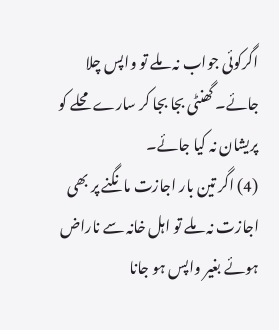اگرکوئی جواب نہ ملے تو واپس چلا جائے۔ گھنٹی بجا بجا کر سارے محلے کو پریشان نہ کیا جائے۔
(4) اگر تین بار اجازت مانگنے پر بھی اجازت نہ ملے تو اہل خانہ سے ناراض ہوئے بغیر واپس ہو جانا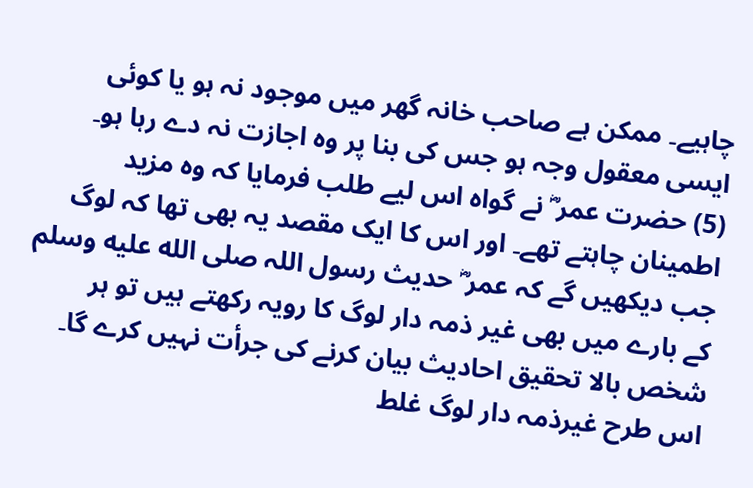چاہیے۔ ممکن ہے صاحب خانہ گھر میں موجود نہ ہو یا کوئی ایسی معقول وجہ ہو جس کی بنا پر وہ اجازت نہ دے رہا ہو۔
(5) حضرت عمر ؓ نے گواہ اس لیے طلب فرمایا کہ وہ مزید اطمینان چاہتے تھے۔ اور اس کا ایک مقصد یہ بھی تھا کہ لوگ جب دیکھیں گے کہ عمر ؓ حدیث رسول اللہ صلى الله عليه وسلم کے بارے میں بھی غیر ذمہ دار لوگ کا رویہ رکھتے ہیں تو ہر شخص بالا تحقیق احادیث بیان کرنے کی جرأت نہیں کرے گا۔ اس طرح غیرذمہ دار لوگ غلط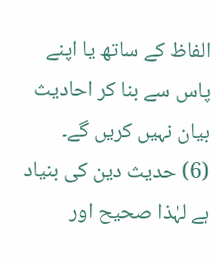الفاظ کے ساتھ یا اپنے پاس سے بنا کر احادیث بیان نہیں کریں گے۔
(6) حدیث دین کی بنیاد ہے لہٰذا صحیح اور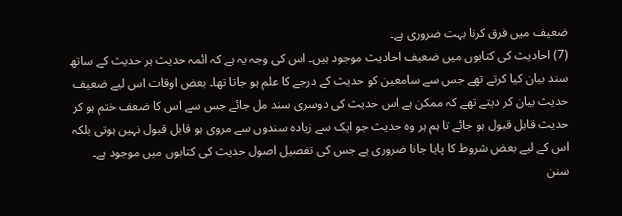ضعیف میں فرق کرنا بہت ضروری ہے۔
(7) احادیث کی کتابوں میں ضعیف احادیث موجود ہیں۔ اس کی وجہ یہ ہے کہ ائمہ حدیث ہر حدیث کے ساتھ سند بیان کیا کرتے تھے جس سے سامعین کو حدیث کے درجے کا علم ہو جاتا تھا۔ بعض اوقات اس لیے ضعیف حدیث بیان کر دیتے تھے کہ ممکن ہے اس حدیث کی دوسری سند مل جائے جس سے اس کا ضعف ختم ہو کر حدیث قابل قبول ہو جائے تا ہم ہر وہ حدیث جو ایک سے زیادہ سندوں سے مروی ہو قابل قبول نہیں ہوتی بلکہ اس کے لیے بعض شروط کا پایا جانا ضروری ہے جس کی تفصیل اصول حدیث کی کتابوں میں موجود ہے۔
سنن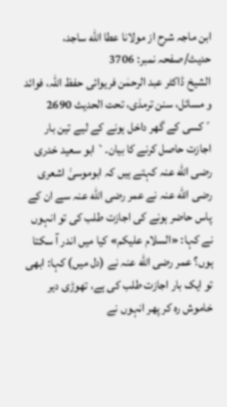ابن ماجہ شرح از مولانا عطا الله ساجد، حدیث/صفحہ نمبر: 3706
الشیخ ڈاکٹر عبد الرحمٰن فریوائی حفظ اللہ، فوائد و مسائل، سنن ترمذی، تحت الحديث 2690
´کسی کے گھر داخل ہونے کے لیے تین بار اجازت حاصل کرنے کا بیان۔` ابو سعید خدری رضی الله عنہ کہتے ہیں کہ ابوموسیٰ اشعری رضی الله عنہ نے عمر رضی الله عنہ سے ان کے پاس حاضر ہونے کی اجازت طلب کی تو انہوں نے کہا: «السلام عليكم» کیا میں اندر آ سکتا ہوں؟ عمر رضی الله عنہ نے (دل میں) کہا: ابھی تو ایک بار اجازت طلب کی ہے، تھوڑی دیر خاموش رہ کر پھر انہوں نے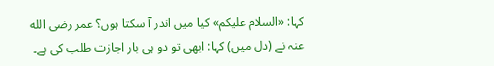کہا: «السلام عليكم» کیا میں اندر آ سکتا ہوں؟ عمر رضی الله عنہ نے (دل میں) کہا: ابھی تو دو ہی بار اجازت طلب کی ہے۔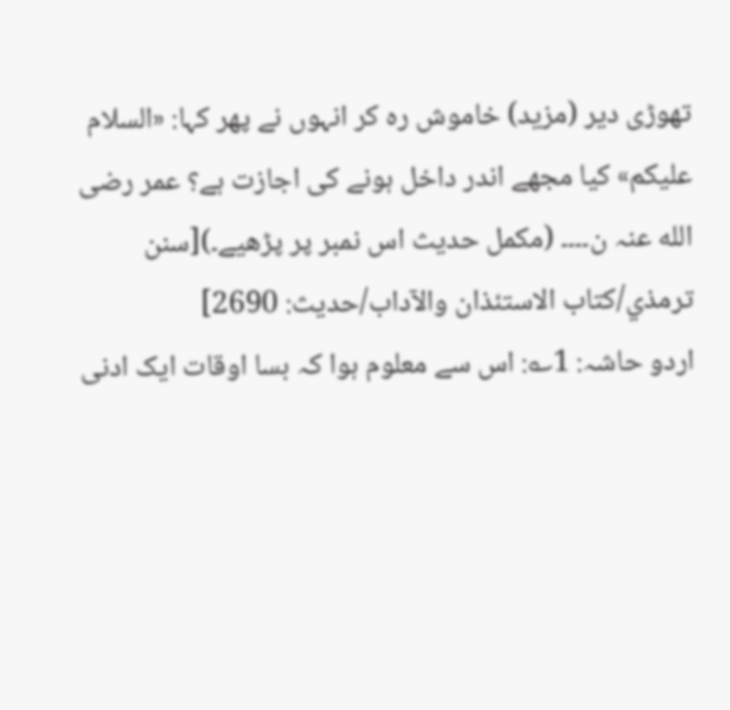تھوڑی دیر (مزید) خاموش رہ کر انہوں نے پھر کہا: «السلام عليكم» کیا مجھے اندر داخل ہونے کی اجازت ہے؟ عمر رضی الله عنہ ن۔۔۔۔ (مکمل حدیث اس نمبر پر پڑھیے۔)[سنن ترمذي/كتاب الاستئذان والآداب/حدیث: 2690]
اردو حاشہ: 1؎: اس سے معلوم ہوا کہ بسا اوقات ایک ادنی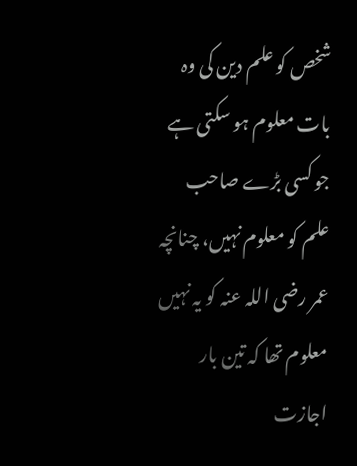شخص کو علم دین کی وہ بات معلوم ہو سکتی ہے جو کسی بڑے صاحب علم کو معلوم نہیں، چنانچہ عمر رضی اللہ عنہ کو یہ نہیں معلوم تھا کہ تین بار اجازت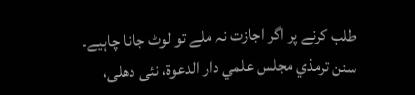طلب کرنے پر اگر اجازت نہ ملے تو لوٹ جانا چاہیے۔
سنن ترمذي مجلس علمي دار الدعوة، نئى دهلى،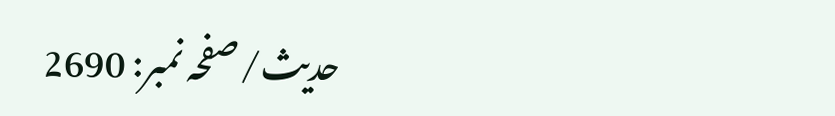حدیث/صفحہ نمبر: 2690